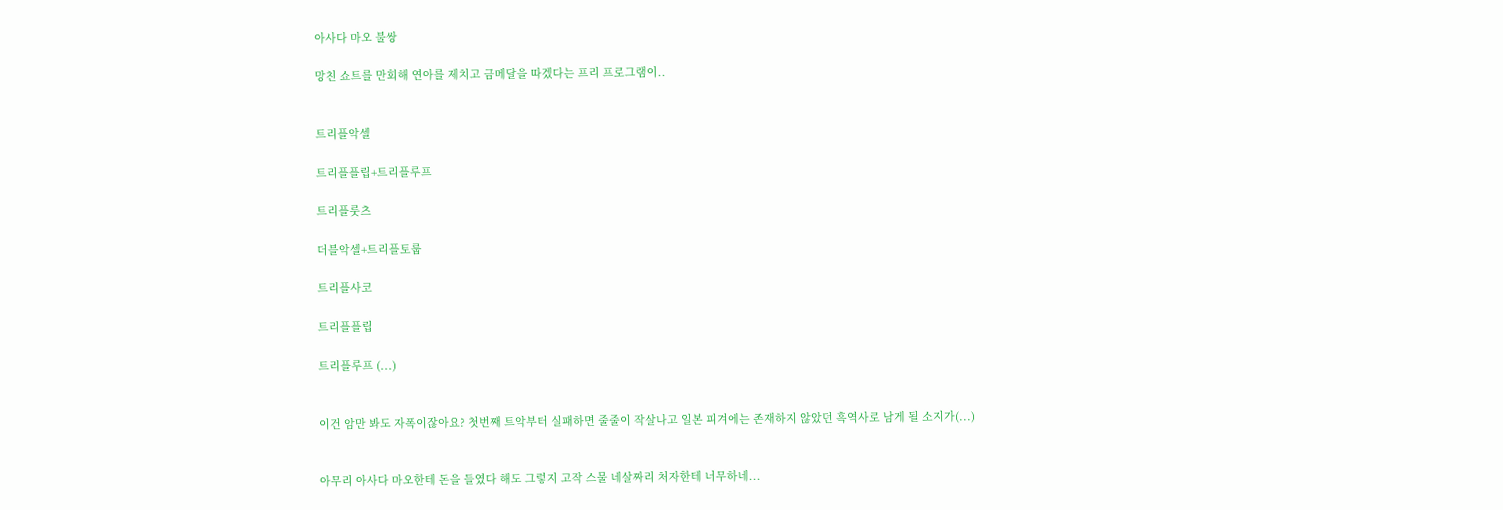아사다 마오 불쌍

망친 쇼트를 만회해 연아를 제치고 금메달을 따겠다는 프리 프로그램이..


트리플악셀

트리플플립+트리플루프

트리플룻츠

더블악셀+트리플토룹

트리플사코

트리플플립

트리플루프 (...)


이건 암만 봐도 자폭이잖아요? 첫번째 트악부터 실패하면 줄줄이 작살나고 일본 피겨에는 존재하지 않았던 흑역사로 남게 될 소지가(...)


아무리 아사다 마오한테 돈을 들였다 해도 그렇지 고작 스물 네살짜리 처자한테 너무하네...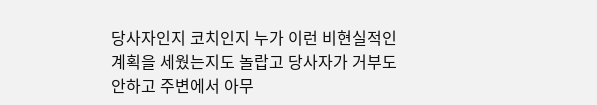당사자인지 코치인지 누가 이런 비현실적인 계획을 세웠는지도 놀랍고 당사자가 거부도 안하고 주변에서 아무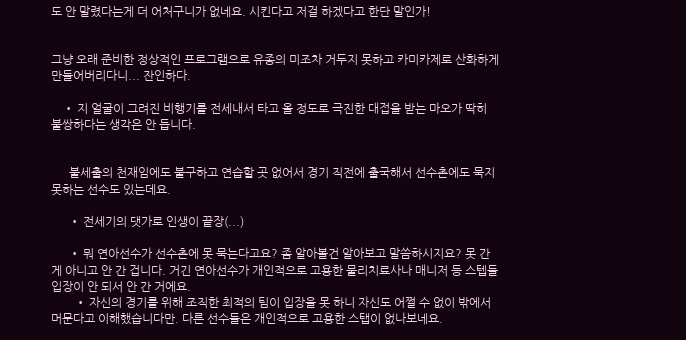도 안 말렸다는게 더 어처구니가 없네요. 시킨다고 저걸 하겠다고 한단 말인가!


그냥 오래 준비한 정상적인 프로그램으로 유종의 미조차 거두지 못하고 카미카제로 산화하게 만들어버리다니... 잔인하다.

    • 지 얼굴이 그려진 비행기를 전세내서 타고 올 정도로 극진한 대접을 받는 마오가 딱히 불쌍하다는 생각은 안 듭니다.


      불세출의 천재임에도 불구하고 연습할 곳 없어서 경기 직전에 출국해서 선수촌에도 묵지 못하는 선수도 있는데요.

      • 전세기의 댓가로 인생이 끝장(...)

      • 뭐 연아선수가 선수촌에 못 묵는다고요? 좀 알아볼건 알아보고 말씀하시지요? 못 간게 아니고 안 간 겁니다. 거긴 연아선수가 개인적으로 고용한 물리치료사나 매니저 등 스텝들 입장이 안 되서 안 간 거에요.
        • 자신의 경기를 위해 조직한 최적의 팀이 입장을 못 하니 자신도 어쩔 수 없이 밖에서 머문다고 이해했습니다만. 다른 선수들은 개인적으로 고용한 스탭이 없나보네요.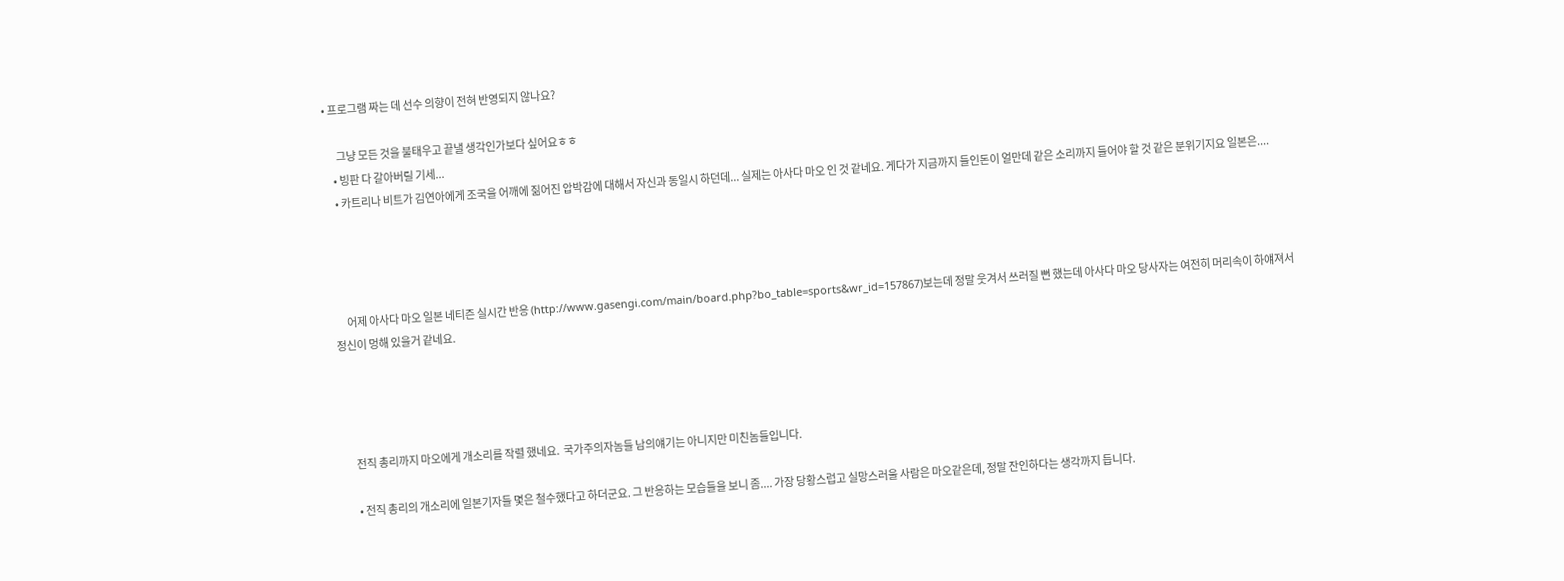• 프로그램 짜는 데 선수 의향이 전혀 반영되지 않나요?

      그냥 모든 것을 불태우고 끝낼 생각인가보다 싶어요ㅎㅎ
    • 빙판 다 갈아버릴 기세...
    • 카트리나 비트가 김연아에게 조국을 어깨에 짊어진 압박감에 대해서 자신과 동일시 하던데... 실제는 아사다 마오 인 것 같네요. 게다가 지금까지 들인돈이 얼만데 같은 소리까지 들어야 할 것 같은 분위기지요 일본은....




      어제 아사다 마오 일본 네티즌 실시간 반응 (http://www.gasengi.com/main/board.php?bo_table=sports&wr_id=157867)보는데 정말 웃겨서 쓰러질 뻔 했는데 아사다 마오 당사자는 여전히 머리속이 하얘져서 정신이 멍해 있을거 같네요.




      전직 총리까지 마오에게 개소리를 작렬 했네요.  국가주의자놈들 남의얘기는 아니지만 미친놈들입니다.

      • 전직 총리의 개소리에 일본기자들 몇은 철수했다고 하더군요. 그 반응하는 모습들을 보니 좀.... 가장 당황스럽고 실망스러울 사람은 마오같은데, 정말 잔인하다는 생각까지 듭니다.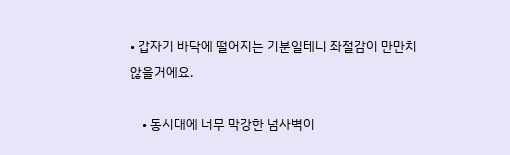• 갑자기 바닥에 떨어지는 기분일테니 좌절감이 만만치 않을거에요.

    • 동시대에 너무 막강한 넘사벽이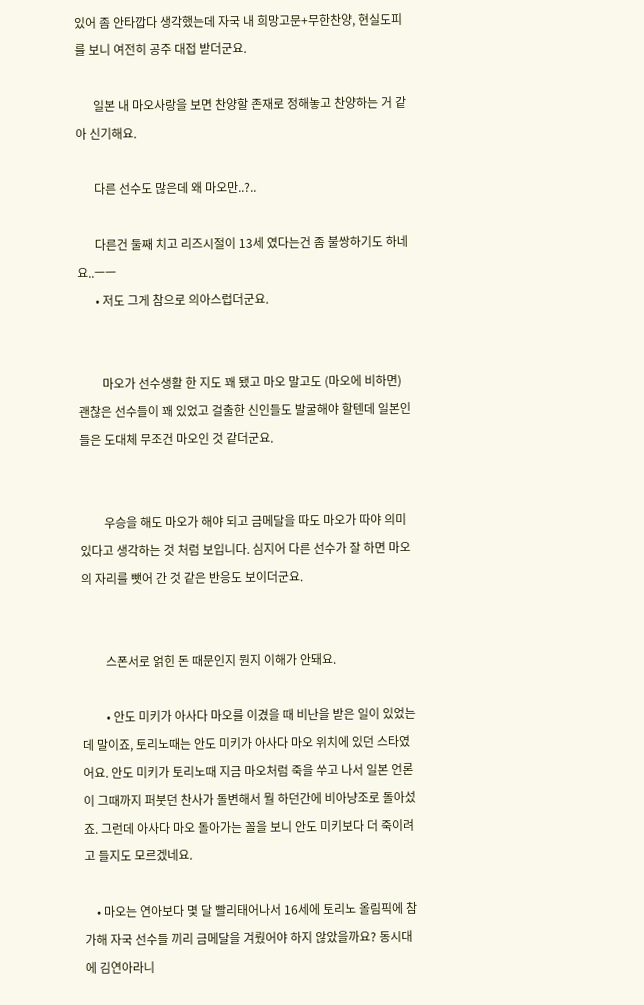있어 좀 안타깝다 생각했는데 자국 내 희망고문+무한찬양, 현실도피를 보니 여전히 공주 대접 받더군요.

      일본 내 마오사랑을 보면 찬양할 존재로 정해놓고 찬양하는 거 같아 신기해요.

      다른 선수도 많은데 왜 마오만..?..

      다른건 둘째 치고 리즈시절이 13세 였다는건 좀 불쌍하기도 하네요..ㅡㅡ
      • 저도 그게 참으로 의아스럽더군요.


        마오가 선수생활 한 지도 꽤 됐고 마오 말고도 (마오에 비하면) 괜찮은 선수들이 꽤 있었고 걸출한 신인들도 발굴해야 할텐데 일본인들은 도대체 무조건 마오인 것 같더군요.


        우승을 해도 마오가 해야 되고 금메달을 따도 마오가 따야 의미 있다고 생각하는 것 처럼 보입니다. 심지어 다른 선수가 잘 하면 마오의 자리를 뺏어 간 것 같은 반응도 보이더군요.


        스폰서로 얽힌 돈 때문인지 뭔지 이해가 안돼요.

        • 안도 미키가 아사다 마오를 이겼을 때 비난을 받은 일이 있었는데 말이죠, 토리노때는 안도 미키가 아사다 마오 위치에 있던 스타였어요. 안도 미키가 토리노때 지금 마오처럼 죽을 쑤고 나서 일본 언론이 그때까지 퍼붓던 찬사가 돌변해서 뭘 하던간에 비아냥조로 돌아섰죠. 그런데 아사다 마오 돌아가는 꼴을 보니 안도 미키보다 더 죽이려고 들지도 모르겠네요.

    • 마오는 연아보다 몇 달 빨리태어나서 16세에 토리노 올림픽에 참가해 자국 선수들 끼리 금메달을 겨뤘어야 하지 않았을까요? 동시대에 김연아라니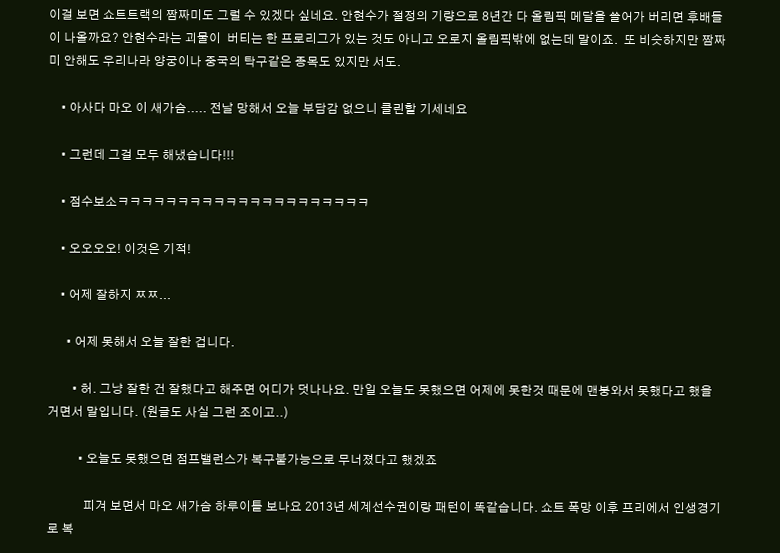이걸 보면 쇼트트랙의 짬짜미도 그럴 수 있겠다 싶네요. 안현수가 절정의 기량으로 8년간 다 올림픽 메달을 쓸어가 버리면 후배들이 나올까요? 안현수라는 괴물이  버티는 한 프로리그가 있는 것도 아니고 오로지 올림픽밖에 없는데 말이죠.  또 비슷하지만 짬짜미 안해도 우리나라 양궁이나 중국의 탁구같은 종목도 있지만 서도.

    • 아사다 마오 이 새가슴..... 전날 망해서 오늘 부담감 없으니 클린할 기세네요

    • 그런데 그걸 모두 해냈습니다!!!

    • 점수보소ㅋㅋㅋㅋㅋㅋㅋㅋㅋㅋㅋㅋㅋㅋㅋㅋㅋㅋㅋㅋㅋ

    • 오오오오! 이것은 기적!

    • 어제 잘하지 ㅉㅉ...

      • 어제 못해서 오늘 잘한 겁니다.

        • 허. 그냥 잘한 건 잘했다고 해주면 어디가 덧나나요. 만일 오늘도 못했으면 어제에 못한것 때문에 맨붕와서 못했다고 했을 거면서 말입니다. (원글도 사실 그런 조이고..)

          • 오늘도 못했으면 점프밸런스가 복구불가능으로 무너졌다고 했겠죠

            피겨 보면서 마오 새가슴 하루이틀 보나요 2013년 세계선수권이랑 패턴이 똑같습니다. 쇼트 폭망 이후 프리에서 인생경기로 복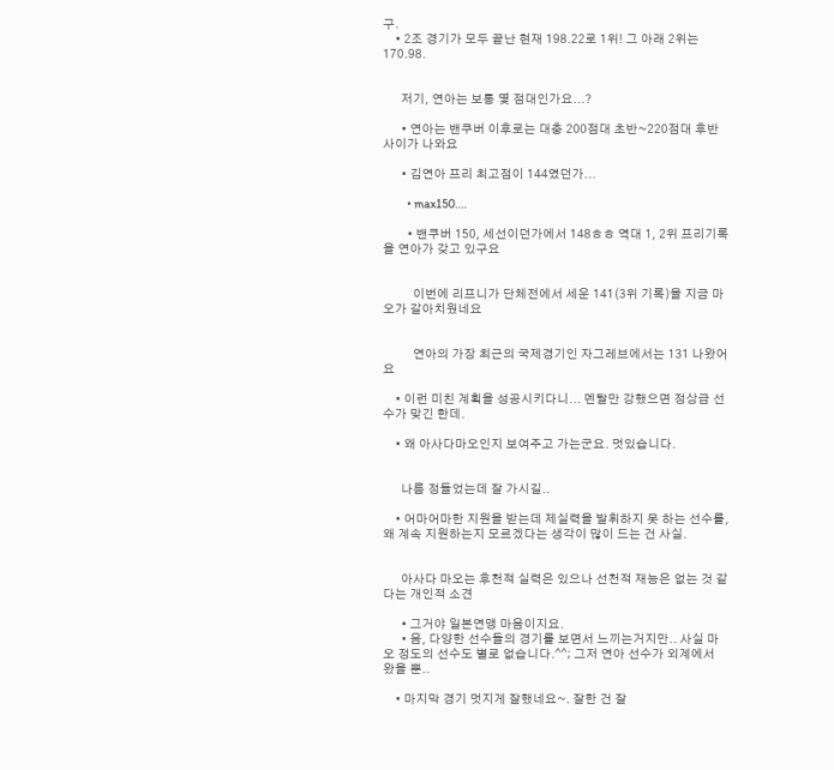구.
    • 2조 경기가 모두 끝난 현재 198.22로 1위! 그 아래 2위는 170.98.


      저기, 연아는 보통 몇 점대인가요...?

      • 연아는 밴쿠버 이후로는 대충 200점대 초반~220점대 후반 사이가 나와요

      • 김연아 프리 최고점이 144였던가...

        • max150....

        • 밴쿠버 150, 세선이던가에서 148ㅎㅎ 역대 1, 2위 프리기록을 연아가 갖고 있구요


          이번에 리프니가 단체전에서 세운 141(3위 기록)을 지금 마오가 갈아치웠네요


          연아의 가장 최근의 국제경기인 자그레브에서는 131 나왔어요

    • 이런 미친 계획을 성공시키다니... 멘탈만 강했으면 정상급 선수가 맞긴 한데.

    • 왜 아사다마오인지 보여주고 가는군요. 멋있습니다.


      나름 정들었는데 잘 가시길..

    • 어마어마한 지원을 받는데 제실력을 발휘하지 못 하는 선수를, 왜 계속 지원하는지 모르겠다는 생각이 많이 드는 건 사실.


      아사다 마오는 후천적 실력은 있으나 선천적 재능은 없는 것 같다는 개인적 소견

      • 그거야 일본연맹 마음이지요.
      • 음, 다양한 선수들의 경기를 보면서 느끼는거지만.. 사실 마오 정도의 선수도 별로 없습니다.^^; 그저 연아 선수가 외계에서 왔을 뿐..

    • 마지막 경기 멋지게 잘했네요~. 잘한 건 잘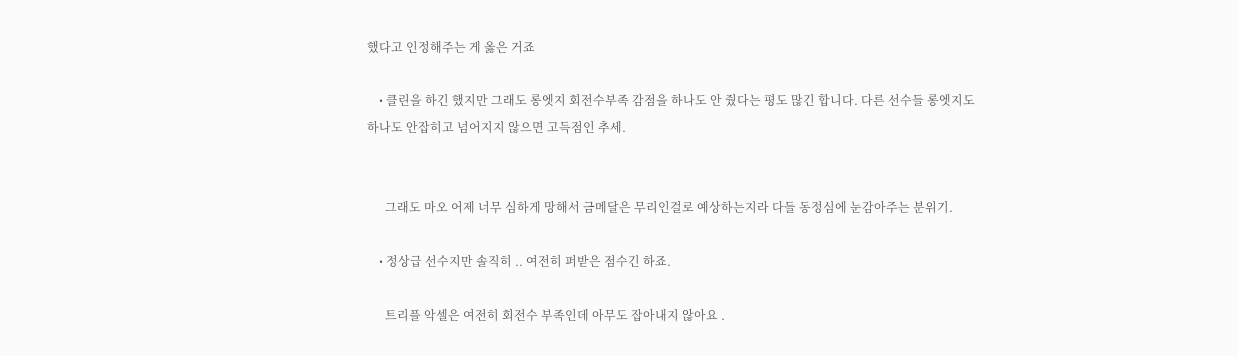했다고 인정해주는 게 옳은 거죠

    • 클린을 하긴 했지만 그래도 롱엣지 회전수부족 감점을 하나도 안 줬다는 평도 많긴 합니다. 다른 선수들 롱엣지도 하나도 안잡히고 넘어지지 않으면 고득점인 추세.


      그래도 마오 어제 너무 심하게 망해서 금메달은 무리인걸로 예상하는지라 다들 동정심에 눈감아주는 분위기.

    • 정상급 선수지만 솔직히 .. 여전히 퍼받은 점수긴 하죠.

      트리플 악셀은 여전히 회전수 부족인데 아무도 잡아내지 않아요 .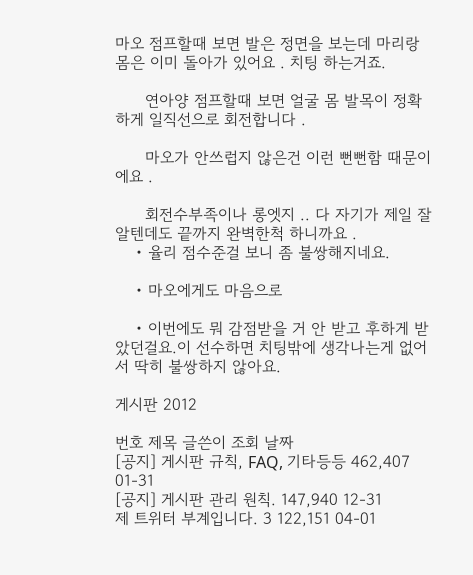마오 점프할때 보면 발은 정면을 보는데 마리랑 몸은 이미 돌아가 있어요 . 치팅 하는거죠.

      연아양 점프할때 보면 얼굴 몸 발목이 정확하게 일직선으로 회전합니다 .

      마오가 안쓰럽지 않은건 이런 뻔뻔함 때문이에요 .

      회전수부족이나 롱엣지 .. 다 자기가 제일 잘 알텐데도 끝까지 완벽한척 하니까요 .
    • 율리 점수준걸 보니 좀 불쌍해지네요.

    • 마오에게도 마음으로

    • 이번에도 뭐 감점받을 거 안 받고 후하게 받았던걸요.이 선수하면 치팅밖에 생각나는게 없어서 딱히 불쌍하지 않아요.

게시판 2012

번호 제목 글쓴이 조회 날짜
[공지] 게시판 규칙, FAQ, 기타등등 462,407 01-31
[공지] 게시판 관리 원칙. 147,940 12-31
제 트위터 부계입니다. 3 122,151 04-01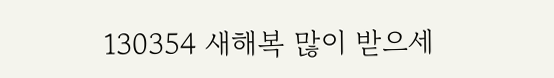130354 새해복 많이 받으세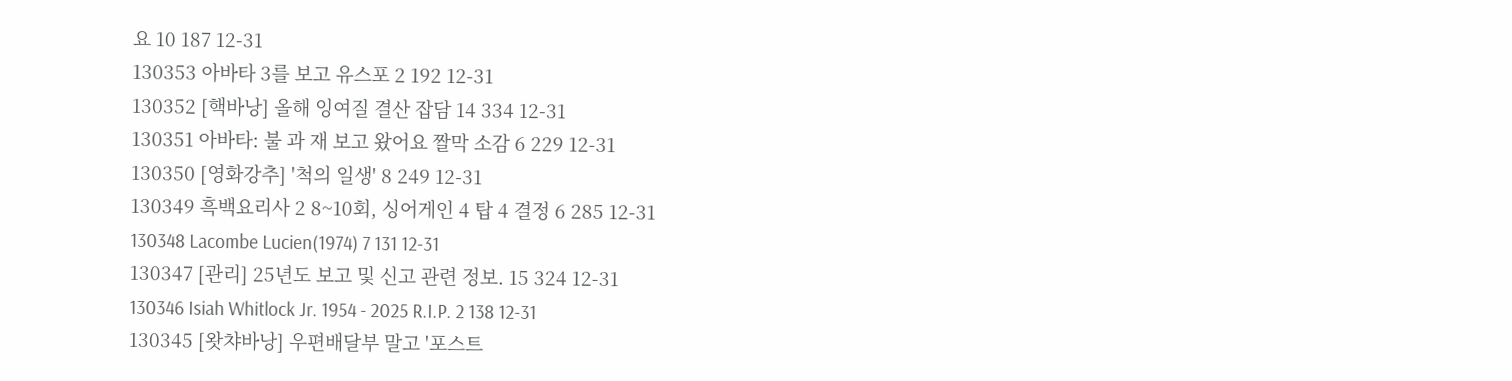요 10 187 12-31
130353 아바타 3를 보고 유스포 2 192 12-31
130352 [핵바낭] 올해 잉여질 결산 잡담 14 334 12-31
130351 아바타: 불 과 재 보고 왔어요 짤막 소감 6 229 12-31
130350 [영화강추] '척의 일생' 8 249 12-31
130349 흑백요리사 2 8~10회, 싱어게인 4 탑 4 결정 6 285 12-31
130348 Lacombe Lucien(1974) 7 131 12-31
130347 [관리] 25년도 보고 및 신고 관련 정보. 15 324 12-31
130346 Isiah Whitlock Jr. 1954 - 2025 R.I.P. 2 138 12-31
130345 [왓챠바낭] 우편배달부 말고 '포스트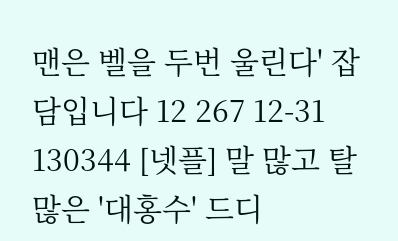맨은 벨을 두번 울린다' 잡담입니다 12 267 12-31
130344 [넷플] 말 많고 탈 많은 '대홍수' 드디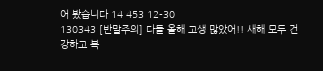어 봤습니다 14 453 12-30
130343 [반말주의] 다들 올해 고생 많았어!! 새해 모두 건강하고 복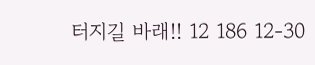터지길 바래!! 12 186 12-30